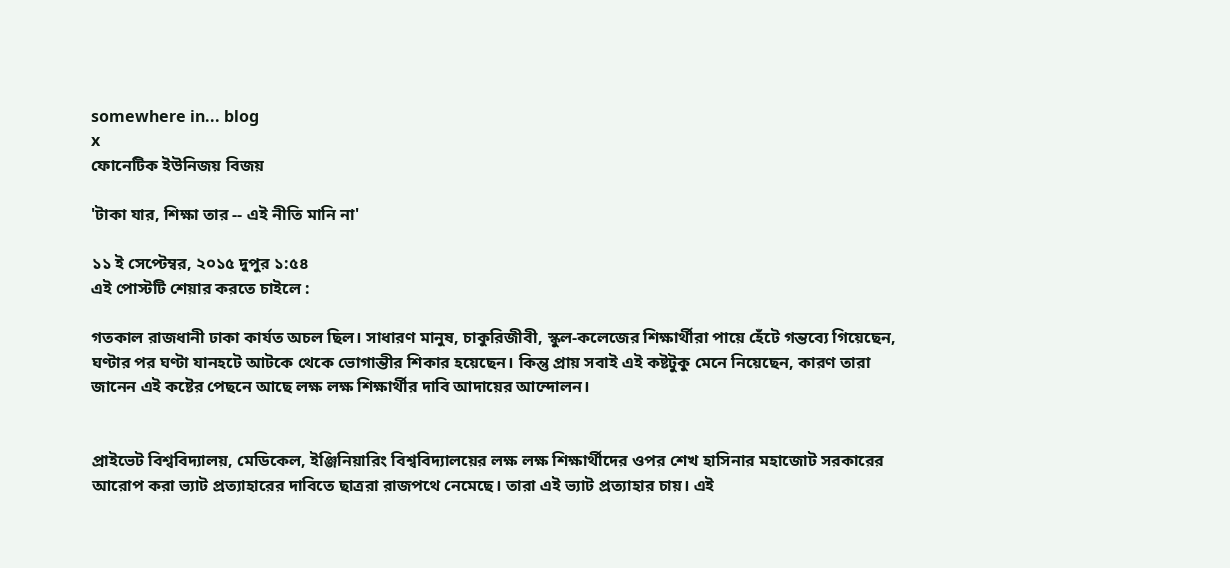somewhere in... blog
x
ফোনেটিক ইউনিজয় বিজয়

'টাকা যার, শিক্ষা তার -- এই নীতি মানি না'

১১ ই সেপ্টেম্বর, ২০১৫ দুপুর ১:৫৪
এই পোস্টটি শেয়ার করতে চাইলে :

গতকাল রাজধানী ঢাকা কার্যত অচল ছিল। সাধারণ মানুষ, চাকুরিজীবী, স্কুল-কলেজের শিক্ষার্থীরা পায়ে হেঁটে গন্তব্যে গিয়েছেন, ঘণ্টার পর ঘণ্টা যানহটে আটকে থেকে ভোগান্তীর শিকার হয়েছেন। কিন্তু প্রায় সবাই এই কষ্টটুকু মেনে নিয়েছেন, কারণ তারা জানেন এই কষ্টের পেছনে আছে লক্ষ লক্ষ শিক্ষার্থীর দাবি আদায়ের আন্দোলন।


প্রাইভেট বিশ্ববিদ্যালয়, মেডিকেল, ইঞ্জিনিয়ারিং বিশ্ববিদ্যালয়ের লক্ষ লক্ষ শিক্ষার্থীদের ওপর শেখ হাসিনার মহাজোট সরকারের আরোপ করা ভ্যাট প্রত্যাহারের দাবিতে ছাত্ররা রাজপথে নেমেছে। তারা এই ভ্যাট প্রত্যাহার চায়। এই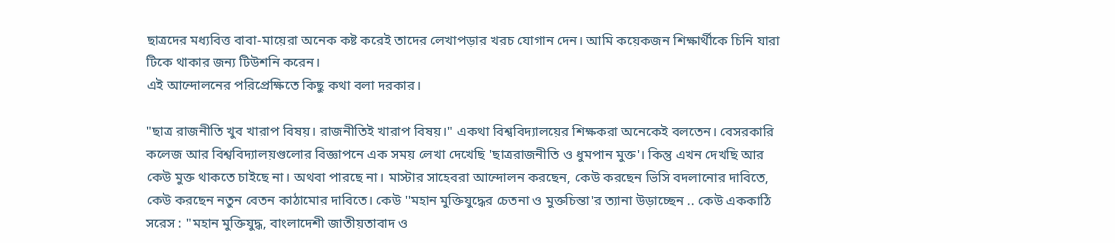ছাত্রদের মধ্যবিত্ত বাবা-মায়েরা অনেক কষ্ট করেই তাদের লেখাপড়ার খরচ যোগান দেন। আমি কয়েকজন শিক্ষার্থীকে চিনি যারা টিকে থাকার জন্য টিউশনি করেন।
এই আন্দোলনের পরিপ্রেক্ষিতে কিছু কথা বলা দরকার।

"ছাত্র রাজনীতি খুব খারাপ বিষয়। রাজনীতিই খারাপ বিষয়।" একথা বিশ্ববিদ্যালয়ের শিক্ষকরা অনেকেই বলতেন। বেসরকারি কলেজ আর বিশ্ববিদ্যালয়গুলোর বিজ্ঞাপনে এক সময় লেখা দেখেছি 'ছাত্ররাজনীতি ও ধুমপান মুক্ত'। কিন্তু এখন দেখছি আর কেউ মুক্ত থাকতে চাইছে না। অথবা পারছে না। মাস্টার সাহেবরা আন্দোলন করছেন, কেউ করছেন ভিসি বদলানোর দাবিতে, কেউ করছেন নতুন বেতন কাঠামোর দাবিতে। কেউ ''মহান মুক্তিযুদ্ধের চেতনা ও মুক্তচিন্তা'র ত্যানা উড়াচ্ছেন .. কেউ এককাঠি সরেস : "মহান মুক্তিযুদ্ধ, বাংলাদেশী জাতীয়তাবাদ ও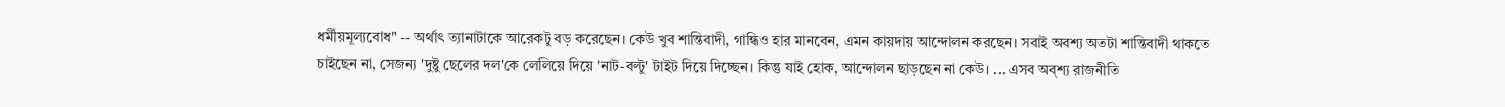ধর্মীয়মূল্যবোধ" -- অর্থাৎ ত্যানাটাকে আরেকটু বড় করেছেন। কেউ খুব শান্তিবাদী, গান্ধিও হার মানবেন, এমন কায়দায় আন্দোলন করছেন। সবাই অবশ্য অতটা শান্তিবাদী থাকতে চাইছেন না, সেজন্য 'দুষ্টু ছেলের দল'কে লেলিয়ে দিয়ে 'নাট-বল্টু' টাইট দিয়ে দিচ্ছেন। কিন্তু যাই হোক, আন্দোলন ছাড়ছেন না কেউ। ... এসব অব্শ্য রাজনীতি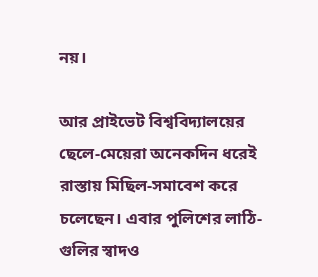নয়।

আর প্রাইভেট বিশ্ববিদ্যালয়ের ছেলে-মেয়েরা অনেকদিন ধরেই রাস্তায় মিছিল-সমাবেশ করে চলেছেন। এবার পুলিশের লাঠি-গুলির স্বাদও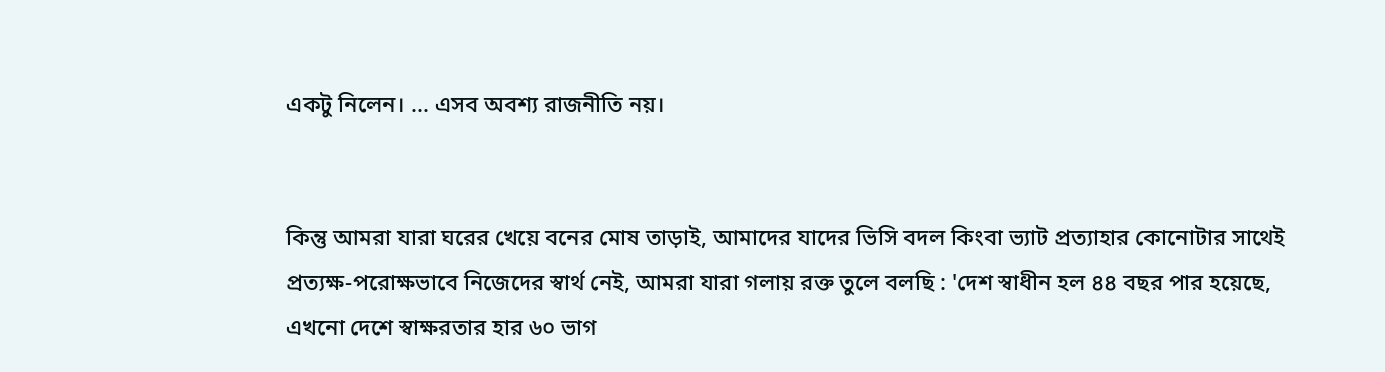একটু নিলেন। ... এসব অবশ্য রাজনীতি নয়।


কিন্তু আমরা যারা ঘরের খেয়ে বনের মোষ তাড়াই, আমাদের যাদের ভিসি বদল কিংবা ভ্যাট প্রত্যাহার কোনোটার সাথেই প্রত্যক্ষ-পরোক্ষভাবে নিজেদের স্বার্থ নেই, আমরা যারা গলায় রক্ত তুলে বলছি : 'দেশ স্বাধীন হল ৪৪ বছর পার হয়েছে, এখনো দেশে স্বাক্ষরতার হার ৬০ ভাগ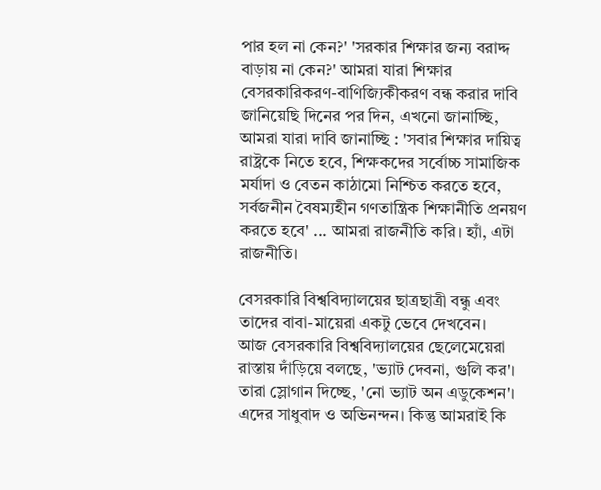পার হল না কেন?' 'সরকার শিক্ষার জন্য বরাদ্দ বাড়ায় না কেন?' আমরা যারা শিক্ষার বেসরকারিকরণ-বাণিজ্যিকীকরণ বন্ধ করার দাবি জানিয়েছি দিনের পর দিন, এখনো জানাচ্ছি, আমরা যারা দাবি জানাচ্ছি : 'সবার শিক্ষার দায়িত্ব রাষ্ট্রকে নিতে হবে, শিক্ষকদের সর্বোচ্চ সামাজিক মর্যাদা ও বেতন কাঠামো নিশ্চিত করতে হবে, সর্বজনীন বৈষম্যহীন গণতান্ত্রিক শিক্ষানীতি প্রনয়ণ করতে হবে' ... আমরা রাজনীতি করি। হ্যাঁ, এটা রাজনীতি।

বেসরকারি বিশ্ববিদ্যালয়ের ছাত্রছাত্রী বন্ধু এবং তাদের বাবা-মায়েরা একটু ভেবে দেখবেন।
আজ বেসরকারি বিশ্ববিদ্যালয়ের ছেলেমেয়েরা রাস্তায় দাঁড়িয়ে বলছে, 'ভ্যাট দেবনা, গুলি কর'। তারা স্লোগান দিচ্ছে, 'নো ভ্যাট অন এডুকেশন'। এদের সাধুবাদ ও অভিনন্দন। কিন্তু আমরাই কি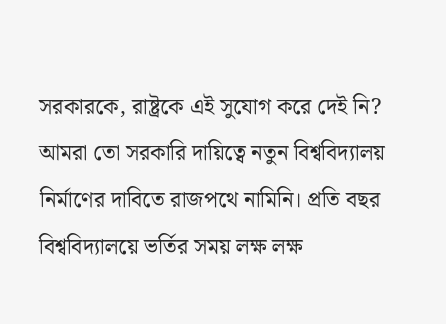সরকারকে, রাষ্ট্রকে এই সুযোগ করে দেই নি? আমরা তো সরকারি দায়িত্বে নতুন বিশ্ববিদ্যালয় নির্মাণের দাবিতে রাজপথে নামিনি। প্রতি বছর বিশ্ববিদ্যালয়ে ভর্তির সময় লক্ষ লক্ষ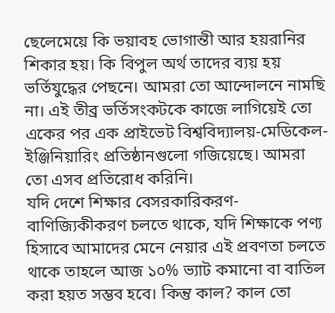ছেলেমেয়ে কি ভয়াবহ ভোগান্তী আর হয়রানির শিকার হয়। কি বিপুল অর্থ তাদের ব্যয় হয় ভর্তিযুদ্ধের পেছনে। আমরা তো আন্দোলনে নামছি না। এই তীব্র ভর্তিসংকটকে কাজে লাগিয়েই তো একের পর এক প্রাইভেট বিশ্ববিদ্যালয়-মেডিকেল-ইঞ্জিনিয়ারিং প্রতিষ্ঠানগুলো গজিয়েছে। আমরা তো এসব প্রতিরোধ করিনি।
যদি দেশে শিক্ষার বেসরকারিকরণ-বাণিজ্যিকীকরণ চলতে থাকে, যদি শিক্ষাকে পণ্য হিসাবে আমাদের মেনে নেয়ার এই প্রবণতা চলতে থাকে তাহলে আজ ১০% ভ্যাট কমানো বা বাতিল করা হয়ত সম্ভব হবে। কিন্তু কাল? কাল তো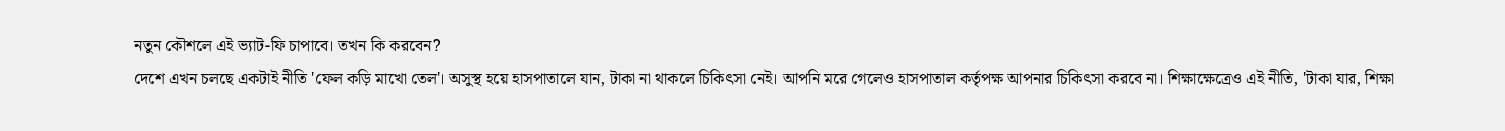নতুন কৌশলে এই ভ্যাট-ফি চাপাবে। তখন কি করবেন?
দেশে এখন চলছে একটাই নীতি 'ফেল কড়ি মাখো তেল'। অসুস্থ হয়ে হাসপাতালে যান, টাকা না থাকলে চিকিৎসা নেই। আপনি মরে গেলেও হাসপাতাল কর্তৃপক্ষ আপনার চিকিৎসা করবে না। শিক্ষাক্ষেত্রেও এই নীতি, 'টাকা যার, শিক্ষা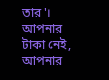তার'। আপনার টাকা নেই, আপনার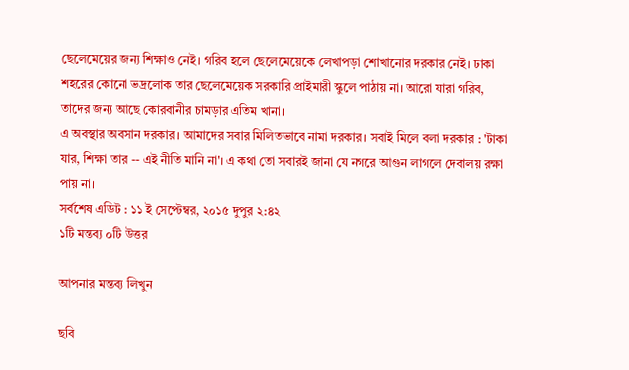ছেলেমেয়ের জন্য শিক্ষাও নেই। গরিব হলে ছেলেমেয়েকে লেখাপড়া শোখানোর দরকার নেই। ঢাকা শহরের কোনো ভদ্রলোক তার ছেলেমেয়েক সরকারি প্রাইমারী স্কুলে পাঠায় না। আরো যারা গরিব, তাদের জন্য আছে কোরবানীর চামড়ার এতিম খানা।
এ অবস্থার অবসান দরকার। আমাদের সবার মিলিতভাবে নামা দরকার। সবাই মিলে বলা দরকার : 'টাকা যার, শিক্ষা তার -- এই নীতি মানি না'। এ কথা তো সবারই জানা যে নগরে আগুন লাগলে দেবালয় রক্ষা পায় না।
সর্বশেষ এডিট : ১১ ই সেপ্টেম্বর, ২০১৫ দুপুর ২:৪২
১টি মন্তব্য ০টি উত্তর

আপনার মন্তব্য লিখুন

ছবি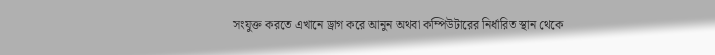সংযুক্ত করতে এখানে ড্রাগ করে আনুন অথবা কম্পিউটারের নির্ধারিত স্থান থেকে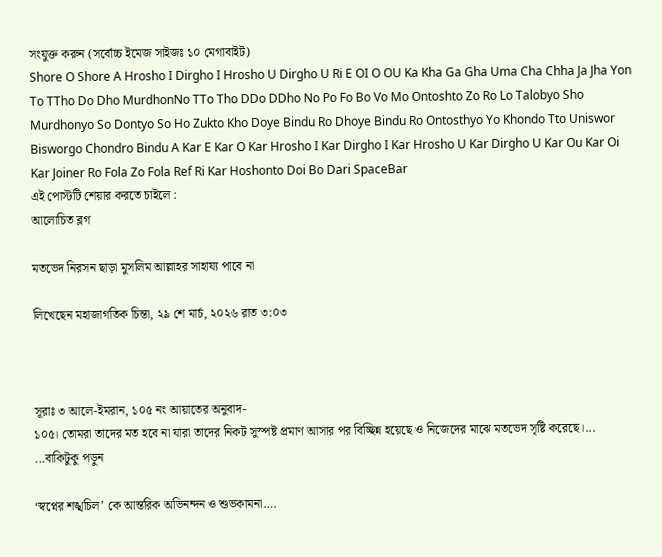সংযুক্ত করুন (সর্বোচ্চ ইমেজ সাইজঃ ১০ মেগাবাইট)
Shore O Shore A Hrosho I Dirgho I Hrosho U Dirgho U Ri E OI O OU Ka Kha Ga Gha Uma Cha Chha Ja Jha Yon To TTho Do Dho MurdhonNo TTo Tho DDo DDho No Po Fo Bo Vo Mo Ontoshto Zo Ro Lo Talobyo Sho Murdhonyo So Dontyo So Ho Zukto Kho Doye Bindu Ro Dhoye Bindu Ro Ontosthyo Yo Khondo Tto Uniswor Bisworgo Chondro Bindu A Kar E Kar O Kar Hrosho I Kar Dirgho I Kar Hrosho U Kar Dirgho U Kar Ou Kar Oi Kar Joiner Ro Fola Zo Fola Ref Ri Kar Hoshonto Doi Bo Dari SpaceBar
এই পোস্টটি শেয়ার করতে চাইলে :
আলোচিত ব্লগ

মতভেদ নিরসন ছাড়া মুসলিম আল্লাহর সাহায্য পাবে না

লিখেছেন মহাজাগতিক চিন্তা, ২৯ শে মার্চ, ২০২৬ রাত ৩:০৩



সূরাঃ ৩ আলে-ইমরান, ১০৫ নং আয়াতের অনুবাদ-
১০৫। তোমরা তাদের মত হবে না যারা তাদের নিকট সুস্পষ্ট প্রমাণ আসার পর বিচ্ছিন্ন হয়েছে ও নিজেদের মাঝে মতভেদ সৃষ্টি করেছে।... ...বাকিটুকু পড়ুন

‘স্বপ্নের শঙ্খচিল’ কে আন্তরিক অভিনন্দন ও শুভকামনা….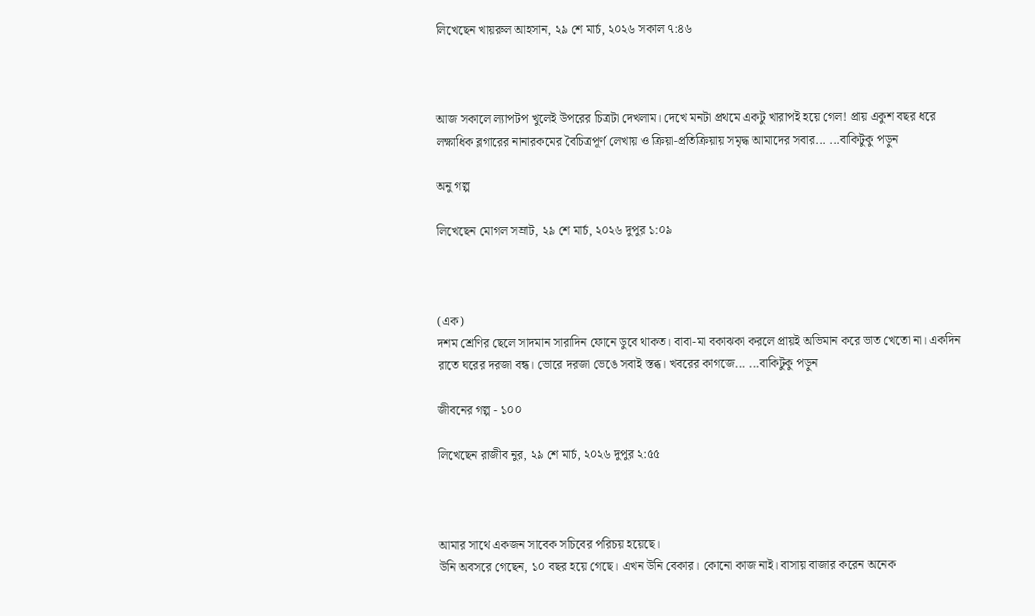লিখেছেন খায়রুল আহসান, ২৯ শে মার্চ, ২০২৬ সকাল ৭:৪৬



আজ সকালে ল্যাপটপ খুলেই উপরের চিত্রটা দেখলাম। দেখে মনটা প্রথমে একটু খারাপই হয়ে গেল! প্রায় একুশ বছর ধরে লক্ষাধিক ব্লগারের নানারকমের বৈচিত্রপূর্ণ লেখায় ও ক্রিয়া-প্রতিক্রিয়ায় সমৃদ্ধ আমাদের সবার... ...বাকিটুকু পড়ুন

অনু গল্প

লিখেছেন মোগল সম্রাট, ২৯ শে মার্চ, ২০২৬ দুপুর ১:০৯



(এক)
দশম শ্রেণির ছেলে সাদমান সারাদিন ফোনে ডুবে থাকত। বাবা-মা বকাঝকা করলে প্রায়ই অভিমান করে ভাত খেতো না। একদিন রাতে ঘরের দরজা বন্ধ। ভোরে দরজা ভেঙে সবাই স্তব্ধ। খবরের কাগজে... ...বাকিটুকু পড়ুন

জীবনের গল্প - ১০০

লিখেছেন রাজীব নুর, ২৯ শে মার্চ, ২০২৬ দুপুর ২:৫৫



আমার সাথে একজন সাবেক সচিবের পরিচয় হয়েছে।
উনি অবসরে গেছেন, ১০ বছর হয়ে গেছে। এখন উনি বেকার। কোনো কাজ নাই। বাসায় বাজার করেন অনেক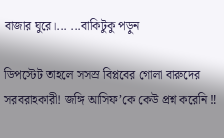বাজার ঘুরে।... ...বাকিটুকু পড়ুন

ডিপস্টেট তাহলে সসস্র বিপ্লবের গোলা বারুদের সরবরাহকারী! জঙ্গি আসিফ’কে কেউ প্রশ্ন করেনি ‼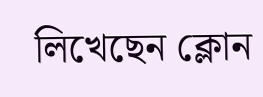লিখেছেন ক্লোন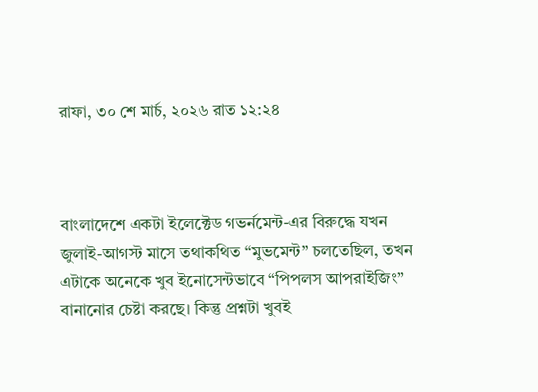রাফা, ৩০ শে মার্চ, ২০২৬ রাত ১২:২৪



বাংলাদেশে একটা ইলেক্টেড গভর্নমেন্ট-এর বিরুদ্ধে যখন জুলাই-আগস্ট মাসে তথাকথিত “মুভমেন্ট” চলতেছিল, তখন এটাকে অনেকে খুব ইনোসেন্টভাবে “পিপলস আপরাইজিং” বানানোর চেষ্টা করছে। কিন্তু প্রশ্নটা খুবই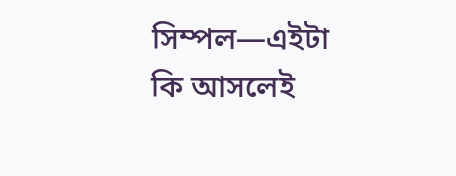সিম্পল—এইটা কি আসলেই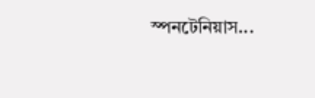স্পনটেনিয়াস...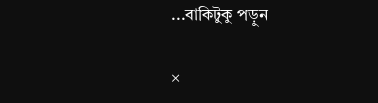...বাকিটুকু পড়ুন

×